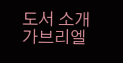도서 소개
가브리엘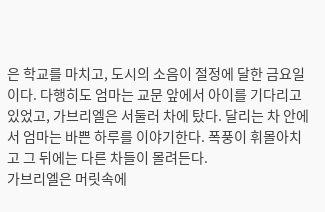은 학교를 마치고, 도시의 소음이 절정에 달한 금요일이다. 다행히도 엄마는 교문 앞에서 아이를 기다리고 있었고, 가브리엘은 서둘러 차에 탔다. 달리는 차 안에서 엄마는 바쁜 하루를 이야기한다. 폭풍이 휘몰아치고 그 뒤에는 다른 차들이 몰려든다.
가브리엘은 머릿속에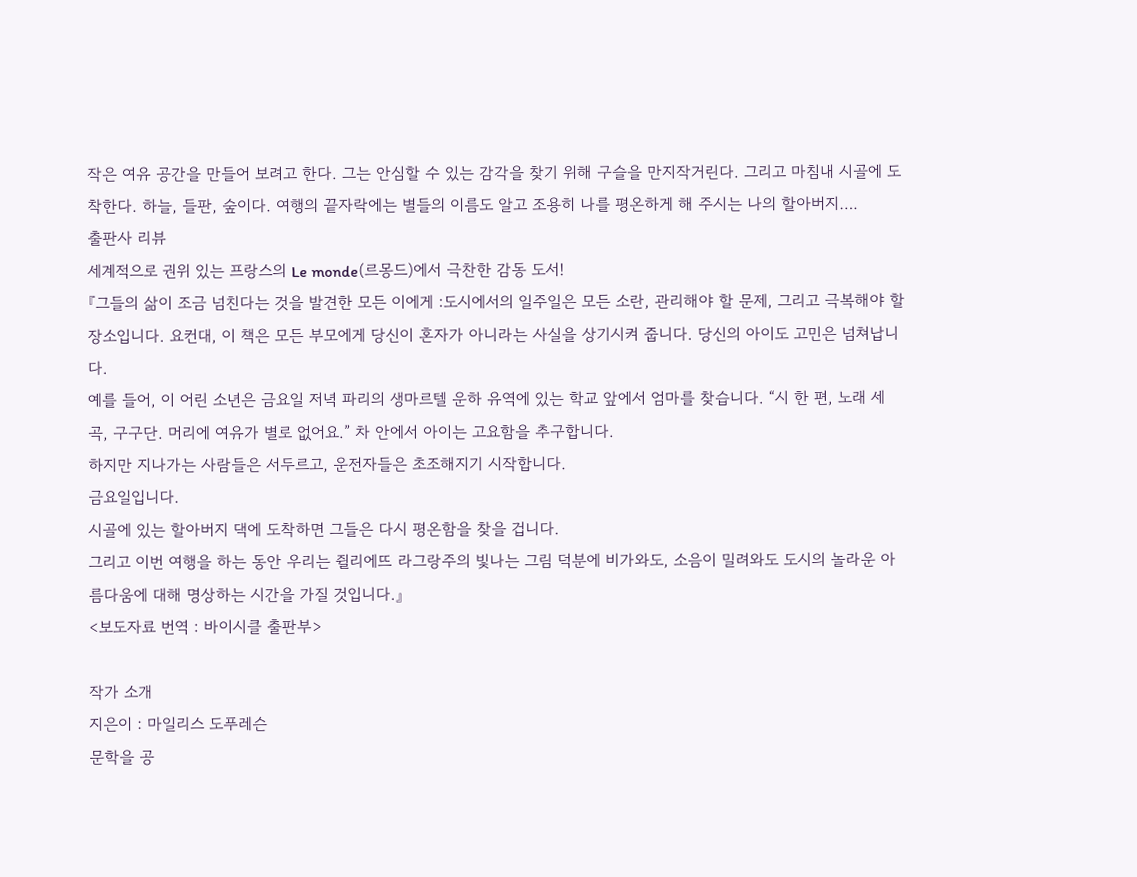작은 여유 공간을 만들어 보려고 한다. 그는 안심할 수 있는 감각을 찾기 위해 구슬을 만지작거린다. 그리고 마침내 시골에 도착한다. 하늘, 들판, 숲이다. 여행의 끝자락에는 별들의 이름도 알고 조용히 나를 평온하게 해 주시는 나의 할아버지….
출판사 리뷰
세계적으로 권위 있는 프랑스의 Le monde(르몽드)에서 극찬한 감동 도서!
『그들의 삶이 조금 넘친다는 것을 발견한 모든 이에게 :도시에서의 일주일은 모든 소란, 관리해야 할 문제, 그리고 극복해야 할 장소입니다. 요컨대, 이 책은 모든 부모에게 당신이 혼자가 아니라는 사실을 상기시켜 줍니다. 당신의 아이도 고민은 넘쳐납니다.
예를 들어, 이 어린 소년은 금요일 저녁 파리의 생마르텔 운하 유역에 있는 학교 앞에서 엄마를 찾습니다. “시 한 편, 노래 세 곡, 구구단. 머리에 여유가 별로 없어요.” 차 안에서 아이는 고요함을 추구합니다.
하지만 지나가는 사람들은 서두르고, 운전자들은 초조해지기 시작합니다.
금요일입니다.
시골에 있는 할아버지 댁에 도착하면 그들은 다시 평온함을 찾을 겁니다.
그리고 이번 여행을 하는 동안 우리는 쥘리에뜨 라그랑주의 빛나는 그림 덕분에 비가와도, 소음이 밀려와도 도시의 놀라운 아름다움에 대해 명상하는 시간을 가질 것입니다.』
<보도자료 번역 : 바이시클 출판부>

작가 소개
지은이 : 마일리스 도푸레슨
문학을 공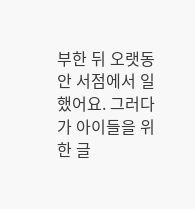부한 뒤 오랫동안 서점에서 일했어요. 그러다가 아이들을 위한 글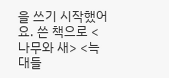을 쓰기 시작했어요. 쓴 책으로 <나무와 새> <늑대들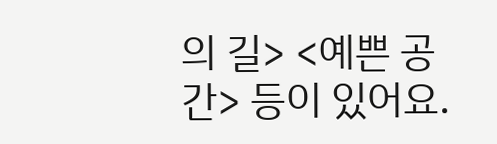의 길> <예쁜 공간> 등이 있어요.